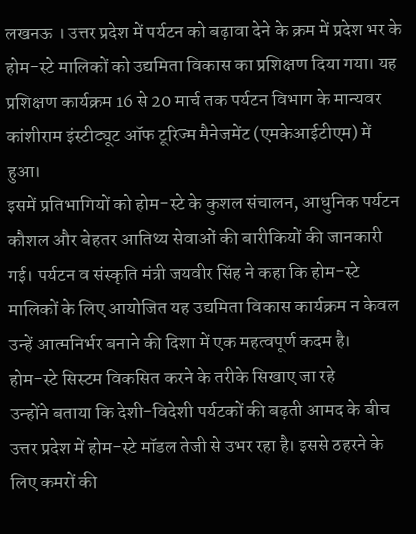लखनऊ । उत्तर प्रदेश में पर्यटन को बढ़ावा देने के क्रम में प्रदेश भर के होम-स्टे मालिकों को उद्यमिता विकास का प्रशिक्षण दिया गया। यह प्रशिक्षण कार्यक्रम 16 से 20 मार्च तक पर्यटन विभाग के मान्यवर कांशीराम इंस्टीट्यूट ऑफ टूरिज्म मैनेजमेंट (एमकेआईटीएम) में हुआ।
इसमें प्रतिभागियों को होम-स्टे के कुशल संचालन, आधुनिक पर्यटन कौशल और बेहतर आतिथ्य सेवाओं की बारीकियों की जानकारी गई। पर्यटन व संस्कृति मंत्री जयवीर सिंह ने कहा कि होम-स्टे मालिकों के लिए आयोजित यह उद्यमिता विकास कार्यक्रम न केवल उन्हें आत्मनिर्भर बनाने की दिशा में एक महत्वपूर्ण कदम है।
होम-स्टे सिस्टम विकसित करने के तरीके सिखाए जा रहे
उन्होंने बताया कि देशी-विदेशी पर्यटकों की बढ़ती आमद के बीच उत्तर प्रदेश में होम-स्टे मॉडल तेजी से उभर रहा है। इससे ठहरने के लिए कमरों की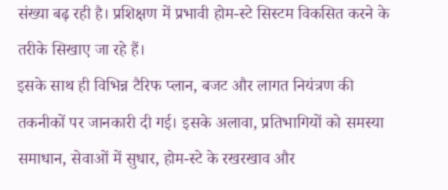संख्या बढ़ रही है। प्रशिक्षण में प्रभावी होम-स्टे सिस्टम विकसित करने के तरीके सिखाए जा रहे हैं।
इसके साथ ही विभिन्न टैरिफ प्लान, बजट और लागत नियंत्रण की तकनीकों पर जानकारी दी गई। इसके अलावा, प्रतिभागियों को समस्या समाधान, सेवाओं में सुधार, होम-स्टे के रखरखाव और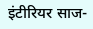इंटीरियर साज-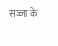सज्जा के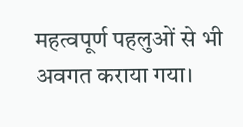महत्वपूर्ण पहलुओं से भी अवगत कराया गया।